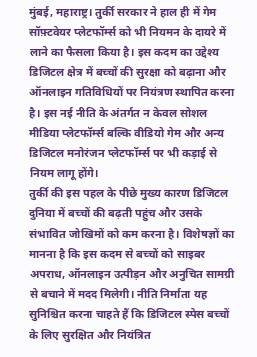मुंबई, महाराष्ट्र। तुर्की सरकार ने हाल ही में गेम सॉफ़्टवेयर प्लेटफॉर्म्स को भी नियमन के दायरे में लाने का फैसला किया है। इस कदम का उद्देश्य डिजिटल क्षेत्र में बच्चों की सुरक्षा को बढ़ाना और ऑनलाइन गतिविधियों पर नियंत्रण स्थापित करना है। इस नई नीति के अंतर्गत न केवल सोशल मीडिया प्लेटफॉर्म्स बल्कि वीडियो गेम और अन्य डिजिटल मनोरंजन प्लेटफॉर्म्स पर भी कड़ाई से नियम लागू होंगे।
तुर्की की इस पहल के पीछे मुख्य कारण डिजिटल दुनिया में बच्चों की बढ़ती पहुंच और उसके संभावित जोखिमों को कम करना है। विशेषज्ञों का मानना है कि इस कदम से बच्चों को साइबर अपराध, ऑनलाइन उत्पीड़न और अनुचित सामग्री से बचाने में मदद मिलेगी। नीति निर्माता यह सुनिश्चित करना चाहते हैं कि डिजिटल स्पेस बच्चों के लिए सुरक्षित और नियंत्रित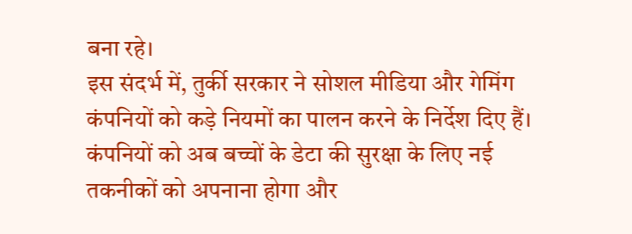बना रहे।
इस संदर्भ में, तुर्की सरकार ने सोशल मीडिया और गेमिंग कंपनियों को कड़े नियमों का पालन करने के निर्देश दिए हैं। कंपनियों को अब बच्चों के डेटा की सुरक्षा के लिए नई तकनीकों को अपनाना होगा और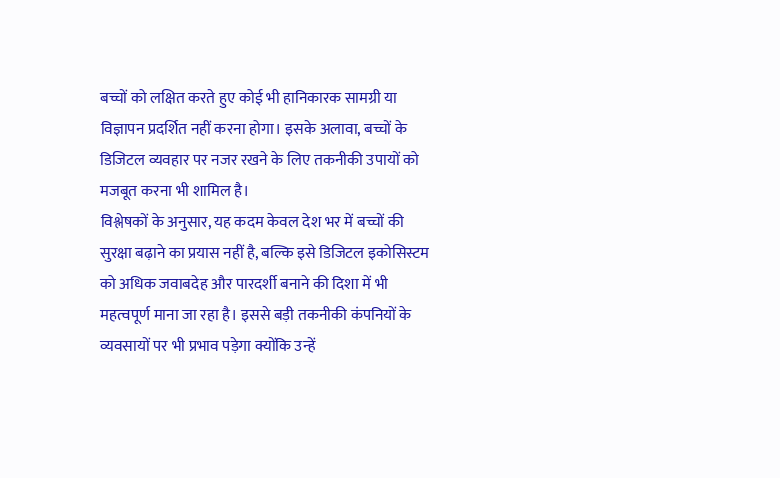बच्चों को लक्षित करते हुए कोई भी हानिकारक सामग्री या विज्ञापन प्रदर्शित नहीं करना होगा। इसके अलावा, बच्चों के डिजिटल व्यवहार पर नजर रखने के लिए तकनीकी उपायों को मजबूत करना भी शामिल है।
विश्लेषकों के अनुसार, यह कदम केवल देश भर में बच्चों की सुरक्षा बढ़ाने का प्रयास नहीं है, बल्कि इसे डिजिटल इकोसिस्टम को अधिक जवाबदेह और पारदर्शी बनाने की दिशा में भी महत्वपूर्ण माना जा रहा है। इससे बड़ी तकनीकी कंपनियों के व्यवसायों पर भी प्रभाव पड़ेगा क्योंकि उन्हें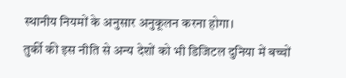स्थानीय नियमों के अनुसार अनुकूलन करना होगा।
तुर्की की इस नीति से अन्य देशों को भी डिजिटल दुनिया में बच्चों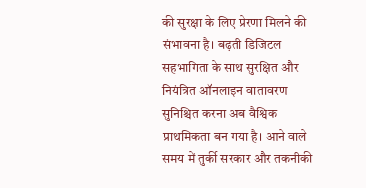की सुरक्षा के लिए प्रेरणा मिलने की संभावना है। बढ़ती डिजिटल सहभागिता के साथ सुरक्षित और नियंत्रित ऑनलाइन वातावरण सुनिश्चित करना अब वैश्विक प्राथमिकता बन गया है। आने वाले समय में तुर्की सरकार और तकनीकी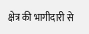क्षेत्र की भागीदारी से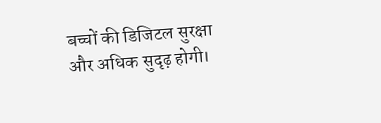बच्चों की डिजिटल सुरक्षा और अधिक सुदृढ़ होगी।